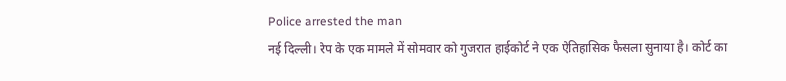Police arrested the man
नई दिल्ली। रेप के एक मामले में सोमवार को गुजरात हाईकोर्ट ने एक ऐतिहासिक फैसला सुनाया है। कोर्ट का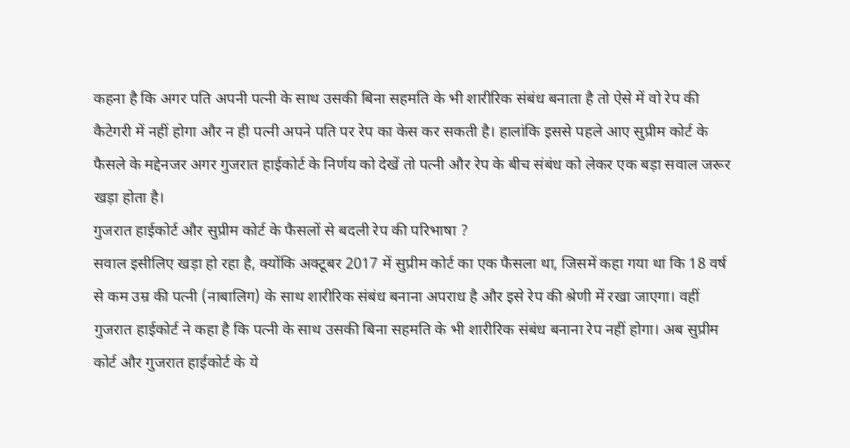कहना है कि अगर पति अपनी पत्नी के साथ उसकी बिना सहमति के भी शारीरिक संबंध बनाता है तो ऐसे में वो रेप की कैटेगरी में नहीं होगा और न ही पत्नी अपने पति पर रेप का केस कर सकती है। हालांकि इससे पहले आए सुप्रीम कोर्ट के फैसले के मद्देनजर अगर गुजरात हाईकोर्ट के निर्णय को देखें तो पत्नी और रेप के बीच संबंध को लेकर एक बड़ा सवाल जरूर खड़ा होता है।
गुजरात हाईकोर्ट और सुप्रीम कोर्ट के फैसलों से बदली रेप की परिभाषा ?
सवाल इसीलिए खड़ा हो रहा है, क्योंकि अक्टूबर 2017 में सुप्रीम कोर्ट का एक फैसला था, जिसमें कहा गया था कि 18 वर्ष से कम उम्र की पत्नी (नाबालिग) के साथ शारीरिक संबंध बनाना अपराध है और इसे रेप की श्रेणी में रखा जाएगा। वहीं गुजरात हाईकोर्ट ने कहा है कि पत्नी के साथ उसकी बिना सहमति के भी शारीरिक संबंध बनाना रेप नहीं होगा। अब सुप्रीम कोर्ट और गुजरात हाईकोर्ट के ये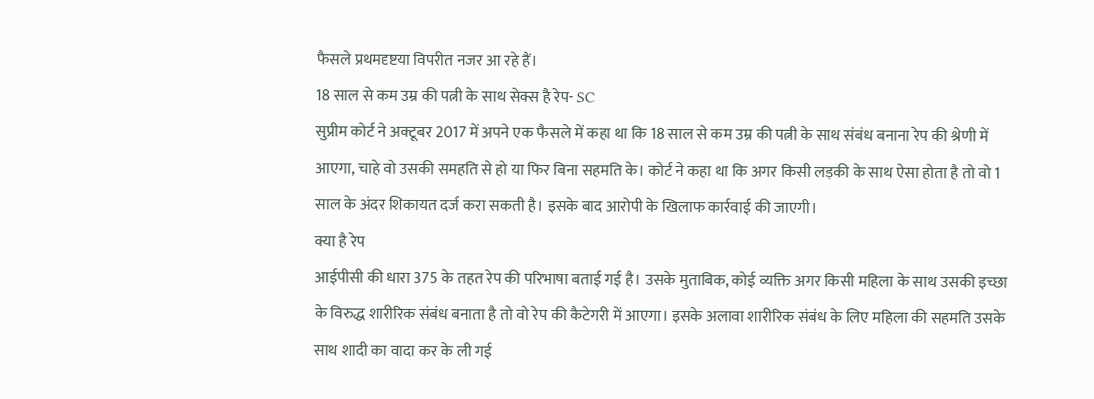फैसले प्रथमदृष्टया विपरीत नजर आ रहे हैं।
18 साल से कम उम्र की पत्नी के साथ सेक्स है रेप- SC
सुप्रीम कोर्ट ने अक्टूबर 2017 में अपने एक फैसले में कहा था कि 18 साल से कम उम्र की पत्नी के साथ संबंध बनाना रेप की श्रेणी में आएगा, चाहे वो उसकी समहति से हो या फिर बिना सहमति के। कोर्ट ने कहा था कि अगर किसी लड़की के साथ ऐसा होता है तो वो 1 साल के अंदर शिकायत दर्ज करा सकती है। इसके बाद आरोपी के खिलाफ कार्रवाई की जाएगी।
क्या है रेप
आईपीसी की धारा 375 के तहत रेप की परिभाषा बताई गई है। उसके मुताबिक, कोई व्यक्ति अगर किसी महिला के साथ उसकी इच्छा के विरुद्ध शारीरिक संबंध बनाता है तो वो रेप की कैटेगरी में आएगा। इसके अलावा शारीरिक संबंध के लिए महिला की सहमति उसके साथ शादी का वादा कर के ली गई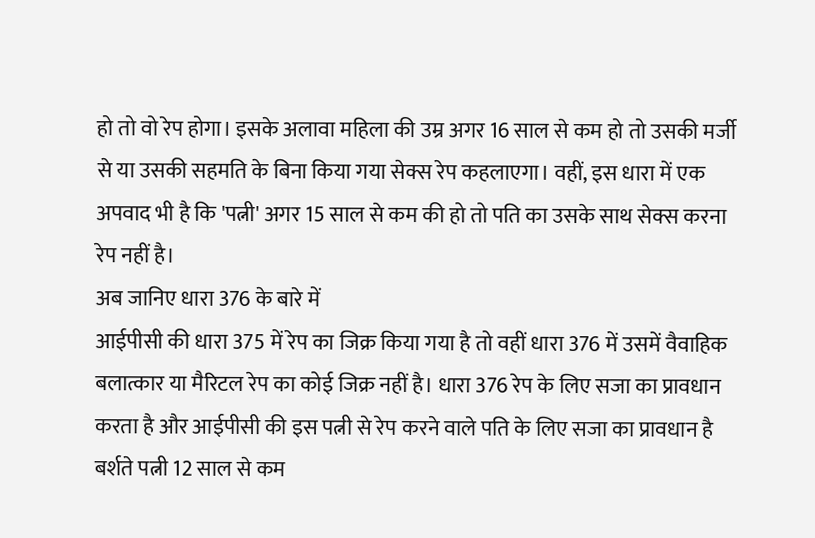हो तो वो रेप होगा। इसके अलावा महिला की उम्र अगर 16 साल से कम हो तो उसकी मर्जी से या उसकी सहमति के बिना किया गया सेक्स रेप कहलाएगा। वहीं, इस धारा में एक अपवाद भी है कि 'पत्नी' अगर 15 साल से कम की हो तो पति का उसके साथ सेक्स करना रेप नहीं है।
अब जानिए धारा 376 के बारे में
आईपीसी की धारा 375 में रेप का जिक्र किया गया है तो वहीं धारा 376 में उसमें वैवाहिक बलात्कार या मैरिटल रेप का कोई जिक्र नहीं है। धारा 376 रेप के लिए सजा का प्रावधान करता है और आईपीसी की इस पत्नी से रेप करने वाले पति के लिए सजा का प्रावधान है बर्शते पत्नी 12 साल से कम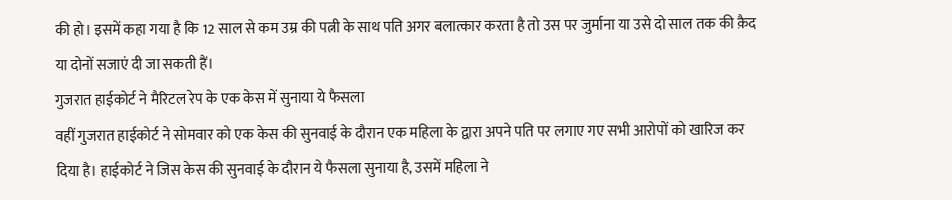की हो। इसमें कहा गया है कि 12 साल से कम उम्र की पत्नी के साथ पति अगर बलात्कार करता है तो उस पर जुर्माना या उसे दो साल तक की क़ैद या दोनों सजाएं दी जा सकती हैं।
गुजरात हाईकोर्ट ने मैरिटल रेप के एक केस में सुनाया ये फैसला
वहीं गुजरात हाईकोर्ट ने सोमवार को एक केस की सुनवाई के दौरान एक महिला के द्वारा अपने पति पर लगाए गए सभी आरोपों को खारिज कर दिया है। हाईकोर्ट ने जिस केस की सुनवाई के दौरान ये फैसला सुनाया है, उसमें महिला ने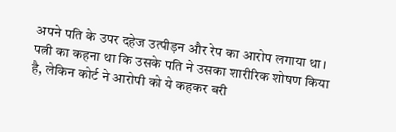अपने पति के उपर दहेज उत्पीड़न और रेप का आरोप लगाया था। पत्नी का कहना था कि उसके पति ने उसका शारीरिक शोषण किया है, लेकिन कोर्ट ने आरोपी को ये कहकर बरी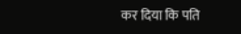कर दिया कि पति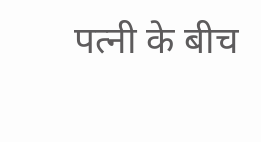पत्नी के बीच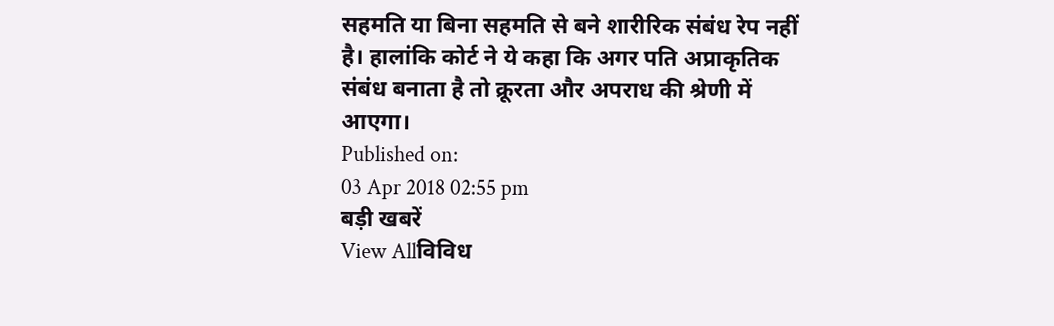सहमति या बिना सहमति से बने शारीरिक संबंध रेप नहीं है। हालांकि कोर्ट ने ये कहा कि अगर पति अप्राकृतिक संबंध बनाता है तो क्रूरता और अपराध की श्रेणी में आएगा।
Published on:
03 Apr 2018 02:55 pm
बड़ी खबरें
View Allविविध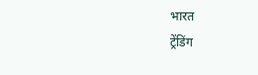भारत
ट्रेंडिंग